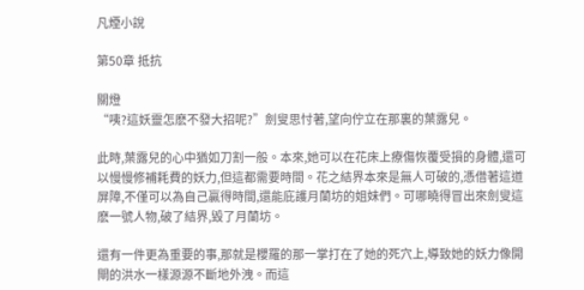凡煙小說

第50章 抵抗

關燈
“咦?這妖靈怎麽不發大招呢?”劍叟思忖著,望向佇立在那裏的葉露兒。

此時,葉露兒的心中猶如刀割一般。本來,她可以在花床上療傷恢覆受損的身體,還可以慢慢修補耗費的妖力,但這都需要時間。花之結界本來是無人可破的,憑借著這道屏障,不僅可以為自己贏得時間,還能庇護月蘭坊的姐妹們。可哪曉得冒出來劍叟這麽一號人物,破了結界,毀了月蘭坊。

還有一件更為重要的事,那就是櫻羅的那一掌打在了她的死穴上,導致她的妖力像開閘的洪水一樣源源不斷地外洩。而這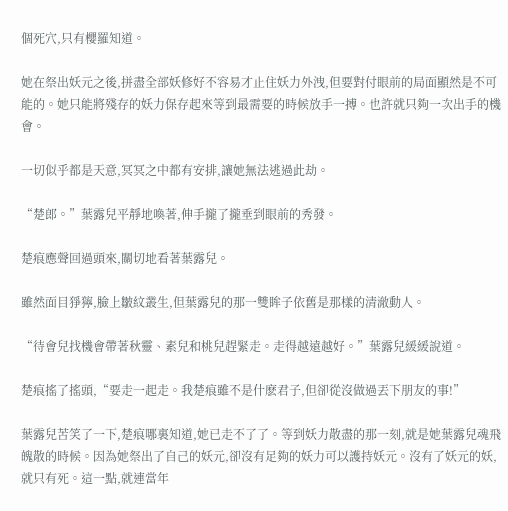個死穴,只有櫻羅知道。

她在祭出妖元之後,拼盡全部妖修好不容易才止住妖力外洩,但要對付眼前的局面顯然是不可能的。她只能將殘存的妖力保存起來等到最需要的時候放手一搏。也許就只夠一次出手的機會。

一切似乎都是天意,冥冥之中都有安排,讓她無法逃過此劫。

“楚郎。”葉露兒平靜地喚著,伸手攏了攏垂到眼前的秀發。

楚痕應聲回過頭來,關切地看著葉露兒。

雖然面目猙獰,臉上皺紋叢生,但葉露兒的那一雙眸子依舊是那樣的清澈動人。

“待會兒找機會帶著秋靈、素兒和桃兒趕緊走。走得越遠越好。”葉露兒緩緩說道。

楚痕搖了搖頭,“要走一起走。我楚痕雖不是什麽君子,但卻從沒做過丟下朋友的事!”

葉露兒苦笑了一下,楚痕哪裏知道,她已走不了了。等到妖力散盡的那一刻,就是她葉露兒魂飛魄散的時候。因為她祭出了自己的妖元,卻沒有足夠的妖力可以護持妖元。沒有了妖元的妖,就只有死。這一點,就連當年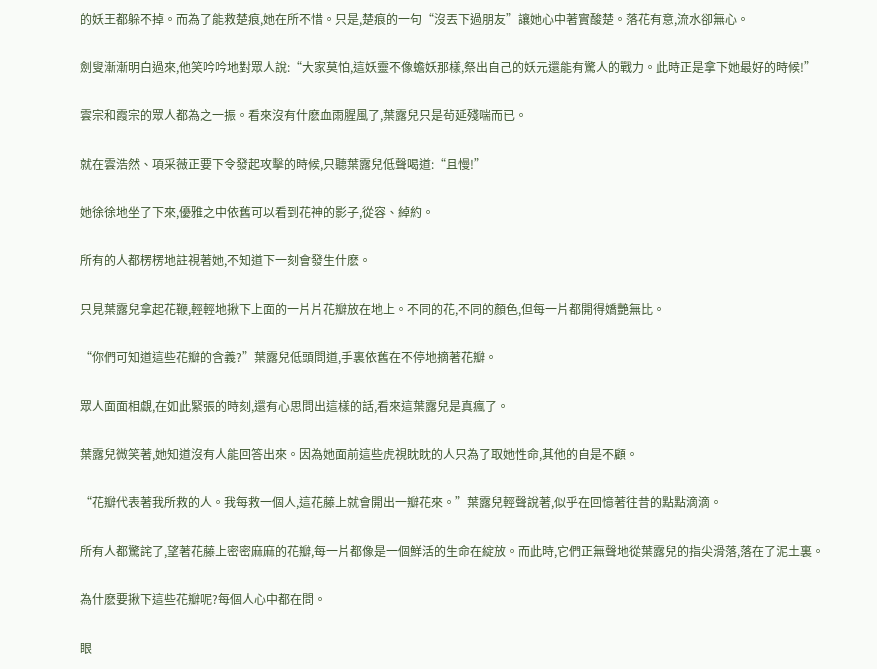的妖王都躲不掉。而為了能救楚痕,她在所不惜。只是,楚痕的一句“沒丟下過朋友”讓她心中著實酸楚。落花有意,流水卻無心。

劍叟漸漸明白過來,他笑吟吟地對眾人說:“大家莫怕,這妖靈不像蟾妖那樣,祭出自己的妖元還能有驚人的戰力。此時正是拿下她最好的時候!”

雲宗和霞宗的眾人都為之一振。看來沒有什麽血雨腥風了,葉露兒只是茍延殘喘而已。

就在雲浩然、項采薇正要下令發起攻擊的時候,只聽葉露兒低聲喝道:“且慢!”

她徐徐地坐了下來,優雅之中依舊可以看到花神的影子,從容、綽約。

所有的人都楞楞地註視著她,不知道下一刻會發生什麽。

只見葉露兒拿起花鞭,輕輕地揪下上面的一片片花瓣放在地上。不同的花,不同的顏色,但每一片都開得嬌艷無比。

“你們可知道這些花瓣的含義?”葉露兒低頭問道,手裏依舊在不停地摘著花瓣。

眾人面面相覷,在如此緊張的時刻,還有心思問出這樣的話,看來這葉露兒是真瘋了。

葉露兒微笑著,她知道沒有人能回答出來。因為她面前這些虎視眈眈的人只為了取她性命,其他的自是不顧。

“花瓣代表著我所救的人。我每救一個人,這花藤上就會開出一瓣花來。”葉露兒輕聲說著,似乎在回憶著往昔的點點滴滴。

所有人都驚詫了,望著花藤上密密麻麻的花瓣,每一片都像是一個鮮活的生命在綻放。而此時,它們正無聲地從葉露兒的指尖滑落,落在了泥土裏。

為什麽要揪下這些花瓣呢?每個人心中都在問。

眼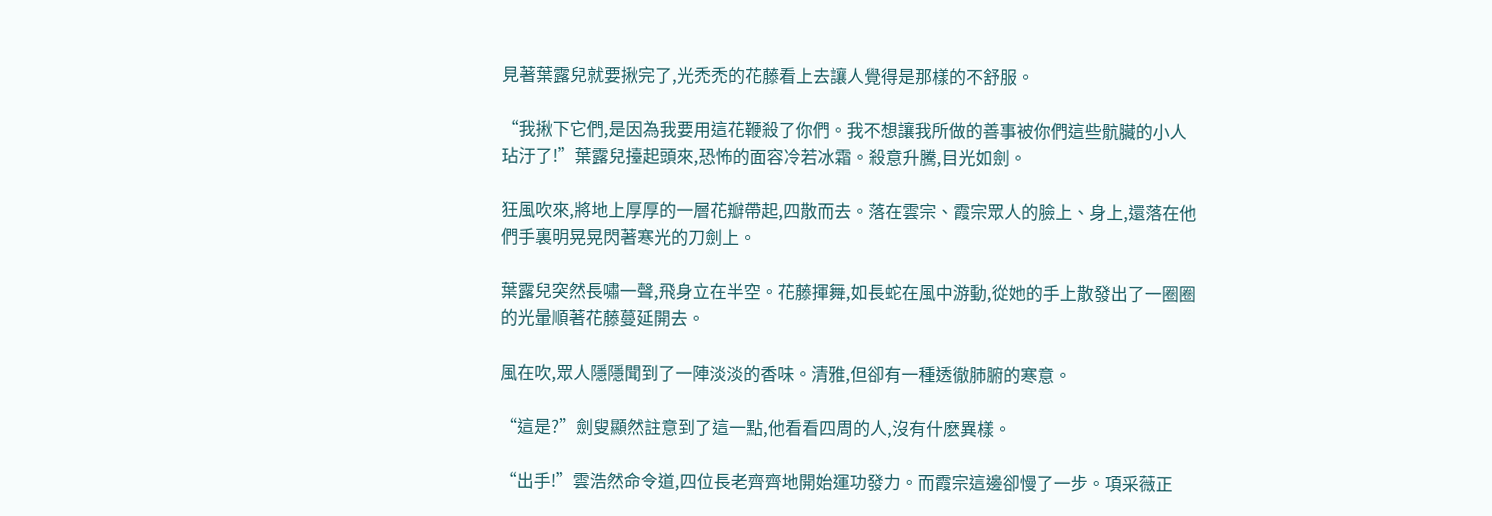見著葉露兒就要揪完了,光禿禿的花藤看上去讓人覺得是那樣的不舒服。

“我揪下它們,是因為我要用這花鞭殺了你們。我不想讓我所做的善事被你們這些骯臟的小人玷汙了!”葉露兒擡起頭來,恐怖的面容冷若冰霜。殺意升騰,目光如劍。

狂風吹來,將地上厚厚的一層花瓣帶起,四散而去。落在雲宗、霞宗眾人的臉上、身上,還落在他們手裏明晃晃閃著寒光的刀劍上。

葉露兒突然長嘯一聲,飛身立在半空。花藤揮舞,如長蛇在風中游動,從她的手上散發出了一圈圈的光暈順著花藤蔓延開去。

風在吹,眾人隱隱聞到了一陣淡淡的香味。清雅,但卻有一種透徹肺腑的寒意。

“這是?”劍叟顯然註意到了這一點,他看看四周的人,沒有什麽異樣。

“出手!”雲浩然命令道,四位長老齊齊地開始運功發力。而霞宗這邊卻慢了一步。項采薇正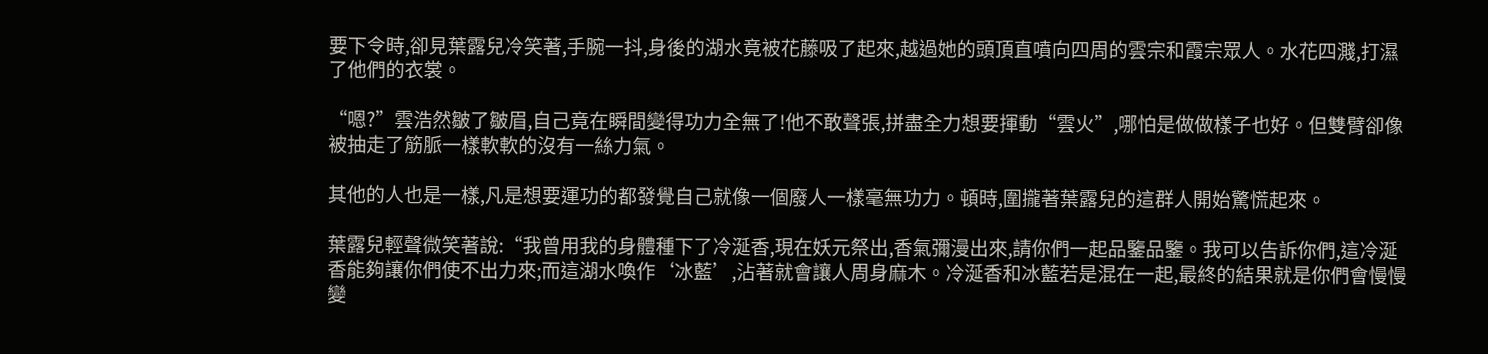要下令時,卻見葉露兒冷笑著,手腕一抖,身後的湖水竟被花藤吸了起來,越過她的頭頂直噴向四周的雲宗和霞宗眾人。水花四濺,打濕了他們的衣裳。

“嗯?”雲浩然皺了皺眉,自己竟在瞬間變得功力全無了!他不敢聲張,拼盡全力想要揮動“雲火”,哪怕是做做樣子也好。但雙臂卻像被抽走了筋脈一樣軟軟的沒有一絲力氣。

其他的人也是一樣,凡是想要運功的都發覺自己就像一個廢人一樣毫無功力。頓時,圍攏著葉露兒的這群人開始驚慌起來。

葉露兒輕聲微笑著說:“我曾用我的身體種下了冷涎香,現在妖元祭出,香氣彌漫出來,請你們一起品鑒品鑒。我可以告訴你們,這冷涎香能夠讓你們使不出力來;而這湖水喚作‘冰藍’,沾著就會讓人周身麻木。冷涎香和冰藍若是混在一起,最終的結果就是你們會慢慢變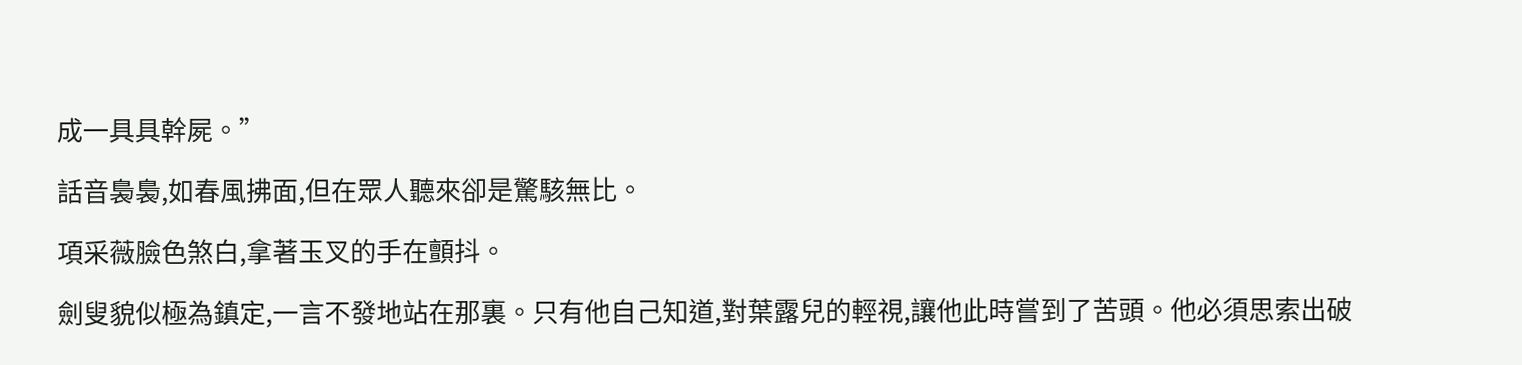成一具具幹屍。”

話音裊裊,如春風拂面,但在眾人聽來卻是驚駭無比。

項采薇臉色煞白,拿著玉叉的手在顫抖。

劍叟貌似極為鎮定,一言不發地站在那裏。只有他自己知道,對葉露兒的輕視,讓他此時嘗到了苦頭。他必須思索出破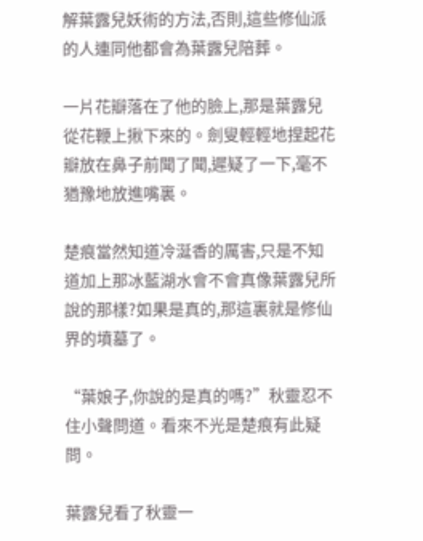解葉露兒妖術的方法,否則,這些修仙派的人連同他都會為葉露兒陪葬。

一片花瓣落在了他的臉上,那是葉露兒從花鞭上揪下來的。劍叟輕輕地捏起花瓣放在鼻子前聞了聞,遲疑了一下,毫不猶豫地放進嘴裏。

楚痕當然知道冷涎香的厲害,只是不知道加上那冰藍湖水會不會真像葉露兒所說的那樣?如果是真的,那這裏就是修仙界的墳墓了。

“葉娘子,你說的是真的嗎?”秋靈忍不住小聲問道。看來不光是楚痕有此疑問。

葉露兒看了秋靈一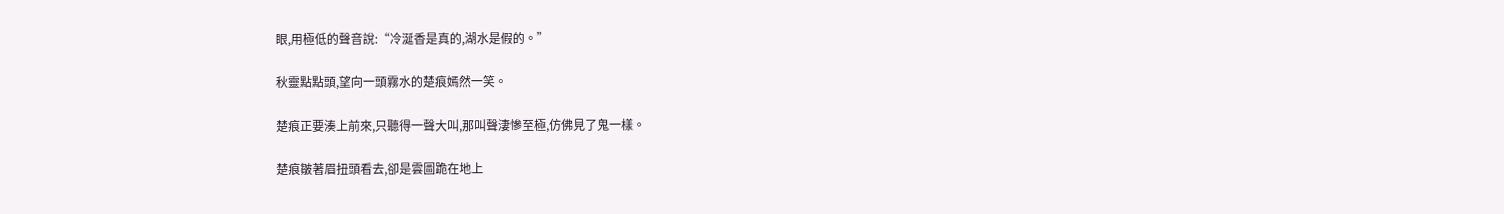眼,用極低的聲音說:“冷涎香是真的,湖水是假的。”

秋靈點點頭,望向一頭霧水的楚痕嫣然一笑。

楚痕正要湊上前來,只聽得一聲大叫,那叫聲淒慘至極,仿佛見了鬼一樣。

楚痕皺著眉扭頭看去,卻是雲圖跪在地上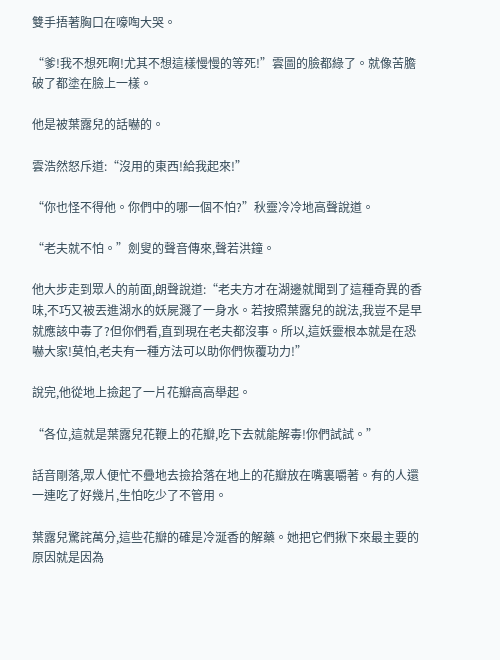雙手捂著胸口在嚎啕大哭。

“爹!我不想死啊!尤其不想這樣慢慢的等死!”雲圖的臉都綠了。就像苦膽破了都塗在臉上一樣。

他是被葉露兒的話嚇的。

雲浩然怒斥道:“沒用的東西!給我起來!”

“你也怪不得他。你們中的哪一個不怕?”秋靈冷冷地高聲說道。

“老夫就不怕。”劍叟的聲音傳來,聲若洪鐘。

他大步走到眾人的前面,朗聲說道:“老夫方才在湖邊就聞到了這種奇異的香味,不巧又被丟進湖水的妖屍濺了一身水。若按照葉露兒的說法,我豈不是早就應該中毒了?但你們看,直到現在老夫都沒事。所以,這妖靈根本就是在恐嚇大家!莫怕,老夫有一種方法可以助你們恢覆功力!”

說完,他從地上撿起了一片花瓣高高舉起。

“各位,這就是葉露兒花鞭上的花瓣,吃下去就能解毒!你們試試。”

話音剛落,眾人便忙不疊地去撿拾落在地上的花瓣放在嘴裏嚼著。有的人還一連吃了好幾片,生怕吃少了不管用。

葉露兒驚詫萬分,這些花瓣的確是冷涎香的解藥。她把它們揪下來最主要的原因就是因為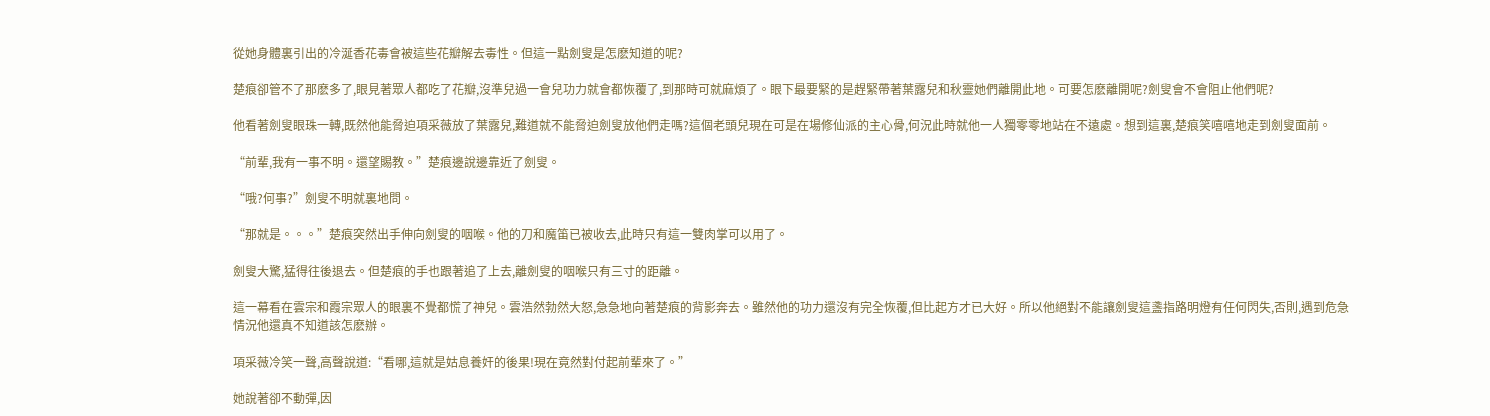從她身體裏引出的冷涎香花毒會被這些花瓣解去毒性。但這一點劍叟是怎麽知道的呢?

楚痕卻管不了那麽多了,眼見著眾人都吃了花瓣,沒準兒過一會兒功力就會都恢覆了,到那時可就麻煩了。眼下最要緊的是趕緊帶著葉露兒和秋靈她們離開此地。可要怎麽離開呢?劍叟會不會阻止他們呢?

他看著劍叟眼珠一轉,既然他能脅迫項采薇放了葉露兒,難道就不能脅迫劍叟放他們走嗎?這個老頭兒現在可是在場修仙派的主心骨,何況此時就他一人獨零零地站在不遠處。想到這裏,楚痕笑嘻嘻地走到劍叟面前。

“前輩,我有一事不明。還望賜教。”楚痕邊說邊靠近了劍叟。

“哦?何事?”劍叟不明就裏地問。

“那就是。。。”楚痕突然出手伸向劍叟的咽喉。他的刀和魔笛已被收去,此時只有這一雙肉掌可以用了。

劍叟大驚,猛得往後退去。但楚痕的手也跟著追了上去,離劍叟的咽喉只有三寸的距離。

這一幕看在雲宗和霞宗眾人的眼裏不覺都慌了神兒。雲浩然勃然大怒,急急地向著楚痕的背影奔去。雖然他的功力還沒有完全恢覆,但比起方才已大好。所以他絕對不能讓劍叟這盞指路明燈有任何閃失,否則,遇到危急情況他還真不知道該怎麽辦。

項采薇冷笑一聲,高聲說道:“看哪,這就是姑息養奸的後果!現在竟然對付起前輩來了。”

她說著卻不動彈,因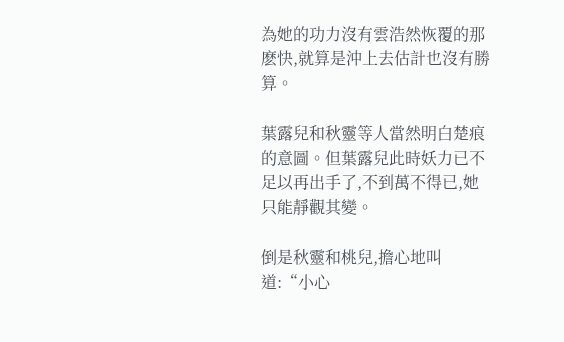為她的功力沒有雲浩然恢覆的那麽快,就算是沖上去估計也沒有勝算。

葉露兒和秋靈等人當然明白楚痕的意圖。但葉露兒此時妖力已不足以再出手了,不到萬不得已,她只能靜觀其變。

倒是秋靈和桃兒,擔心地叫道:“小心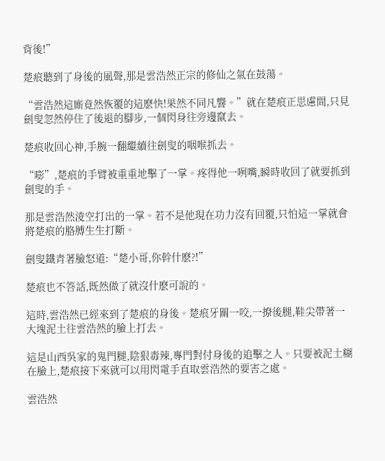背後!”

楚痕聽到了身後的風聲,那是雲浩然正宗的修仙之氣在鼓蕩。

“雲浩然這廝竟然恢覆的這麽快!果然不同凡響。”就在楚痕正思慮間,只見劍叟忽然停住了後退的腳步,一個閃身往旁邊竄去。

楚痕收回心神,手腕一翻繼續往劍叟的咽喉抓去。

“嘭”,楚痕的手臂被重重地擊了一掌。疼得他一咧嘴,瞬時收回了就要抓到劍叟的手。

那是雲浩然淩空打出的一掌。若不是他現在功力沒有回覆,只怕這一掌就會將楚痕的胳膊生生打斷。

劍叟鐵青著臉怒道:“楚小哥,你幹什麽?!”

楚痕也不答話,既然做了就沒什麽可說的。

這時,雲浩然已經來到了楚痕的身後。楚痕牙關一咬,一撩後腿,鞋尖帶著一大塊泥土往雲浩然的臉上打去。

這是山西吳家的鬼門腿,陰狠毒辣,專門對付身後的追擊之人。只要被泥土糊在臉上,楚痕接下來就可以用閃電手直取雲浩然的要害之處。

雲浩然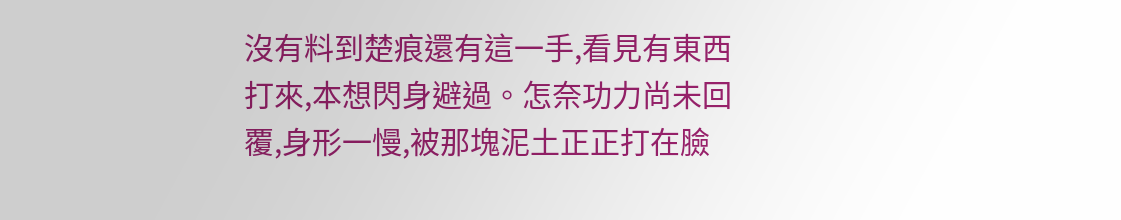沒有料到楚痕還有這一手,看見有東西打來,本想閃身避過。怎奈功力尚未回覆,身形一慢,被那塊泥土正正打在臉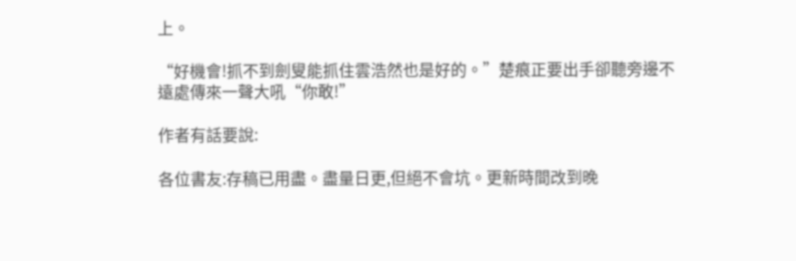上。

“好機會!抓不到劍叟能抓住雲浩然也是好的。”楚痕正要出手卻聽旁邊不遠處傳來一聲大吼“你敢!”

作者有話要說:

各位書友:存稿已用盡。盡量日更,但絕不會坑。更新時間改到晚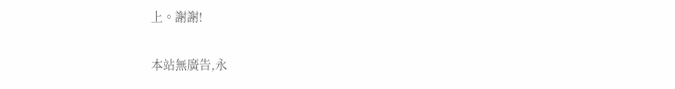上。謝謝!

本站無廣告,永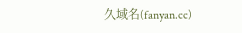久域名(fanyan.cc)